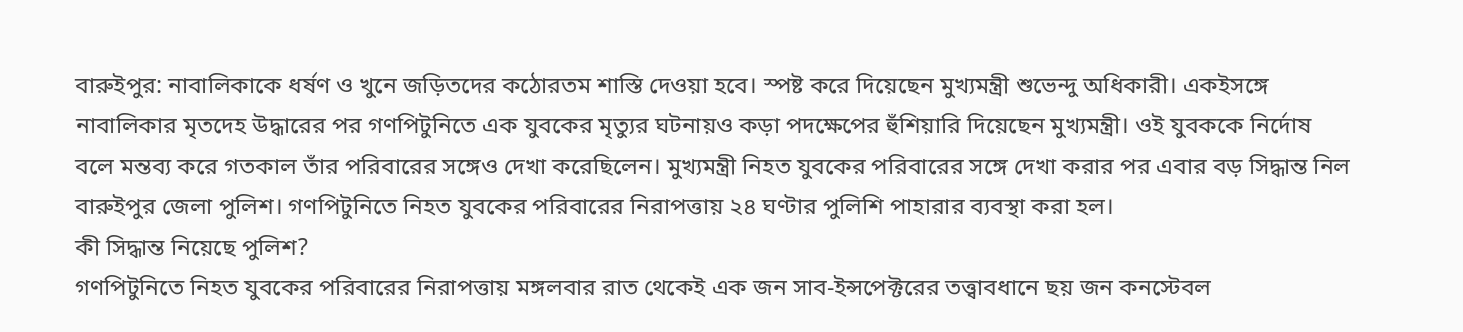বারুইপুর: নাবালিকাকে ধর্ষণ ও খুনে জড়িতদের কঠোরতম শাস্তি দেওয়া হবে। স্পষ্ট করে দিয়েছেন মুখ্যমন্ত্রী শুভেন্দু অধিকারী। একইসঙ্গে নাবালিকার মৃতদেহ উদ্ধারের পর গণপিটুনিতে এক যুবকের মৃত্যুর ঘটনায়ও কড়া পদক্ষেপের হুঁশিয়ারি দিয়েছেন মুখ্যমন্ত্রী। ওই যুবককে নির্দোষ বলে মন্তব্য করে গতকাল তাঁর পরিবারের সঙ্গেও দেখা করেছিলেন। মুখ্যমন্ত্রী নিহত যুবকের পরিবারের সঙ্গে দেখা করার পর এবার বড় সিদ্ধান্ত নিল বারুইপুর জেলা পুলিশ। গণপিটুনিতে নিহত যুবকের পরিবারের নিরাপত্তায় ২৪ ঘণ্টার পুলিশি পাহারার ব্যবস্থা করা হল।
কী সিদ্ধান্ত নিয়েছে পুলিশ?
গণপিটুনিতে নিহত যুবকের পরিবারের নিরাপত্তায় মঙ্গলবার রাত থেকেই এক জন সাব-ইন্সপেক্টরের তত্ত্বাবধানে ছয় জন কনস্টেবল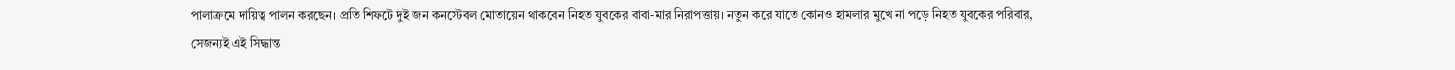পালাক্রমে দায়িত্ব পালন করছেন। প্রতি শিফটে দুই জন কনস্টেবল মোতায়েন থাকবেন নিহত যুবকের বাবা-মার নিরাপত্তায়। নতুন করে যাতে কোনও হামলার মুখে না পড়ে নিহত যুবকের পরিবার, সেজন্যই এই সিদ্ধান্ত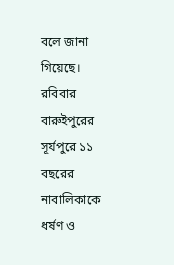বলে জানা গিয়েছে।
রবিবার বারুইপুরের সূর্যপুরে ১১ বছরের নাবালিকাকে ধর্ষণ ও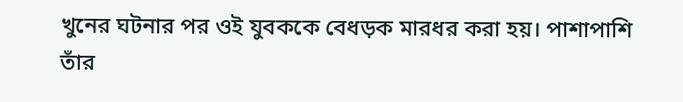খুনের ঘটনার পর ওই যুবককে বেধড়ক মারধর করা হয়। পাশাপাশি তাঁর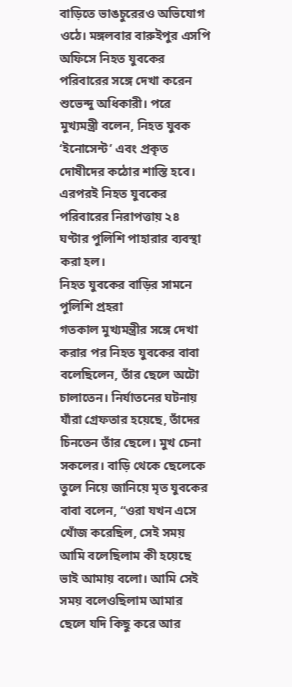বাড়িতে ভাঙচুরেরও অভিযোগ ওঠে। মঙ্গলবার বারুইপুর এসপি অফিসে নিহত যুবকের পরিবারের সঙ্গে দেখা করেন শুভেন্দু অধিকারী। পরে মুখ্যমন্ত্রী বলেন, নিহত যুবক ‘ইনোসেন্ট’ এবং প্রকৃত দোষীদের কঠোর শাস্তি হবে। এরপরই নিহত যুবকের পরিবারের নিরাপত্তায় ২৪ ঘণ্টার পুলিশি পাহারার ব্যবস্থা করা হল।
নিহত যুবকের বাড়ির সামনে পুলিশি প্রহরা
গতকাল মুখ্যমন্ত্রীর সঙ্গে দেখা করার পর নিহত যুবকের বাবা বলেছিলেন, তাঁর ছেলে অটো চালাতেন। নির্যাতনের ঘটনায় যাঁরা গ্রেফতার হয়েছে, তাঁদের চিনতেন তাঁর ছেলে। মুখ চেনা সকলের। বাড়ি থেকে ছেলেকে তুলে নিয়ে জানিয়ে মৃত যুবকের বাবা বলেন, “ওরা যখন এসে খোঁজ করেছিল, সেই সময় আমি বলেছিলাম কী হয়েছে ভাই আমায় বলো। আমি সেই সময় বলেওছিলাম আমার ছেলে যদি কিছু করে আর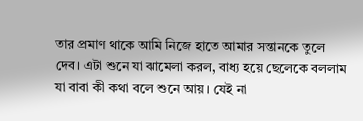তার প্রমাণ থাকে আমি নিজে হাতে আমার সন্তানকে তুলে দেব। এটা শুনে যা ঝামেলা করল, বাধ্য হয়ে ছেলেকে বললাম যা বাবা কী কথা বলে শুনে আয়। যেই না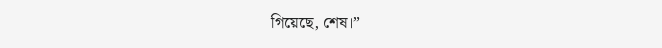গিয়েছে, শেষ।”